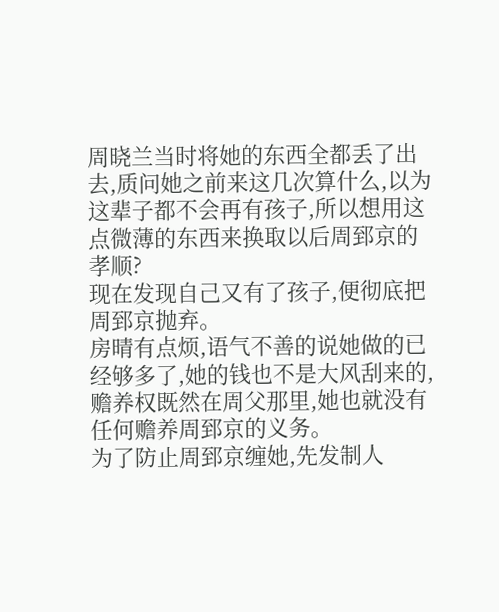周晓兰当时将她的东西全都丢了出去,质问她之前来这几次算什么,以为这辈子都不会再有孩子,所以想用这点微薄的东西来换取以后周郅京的孝顺?
现在发现自己又有了孩子,便彻底把周郅京抛弃。
房晴有点烦,语气不善的说她做的已经够多了,她的钱也不是大风刮来的,赡养权既然在周父那里,她也就没有任何赡养周郅京的义务。
为了防止周郅京缠她,先发制人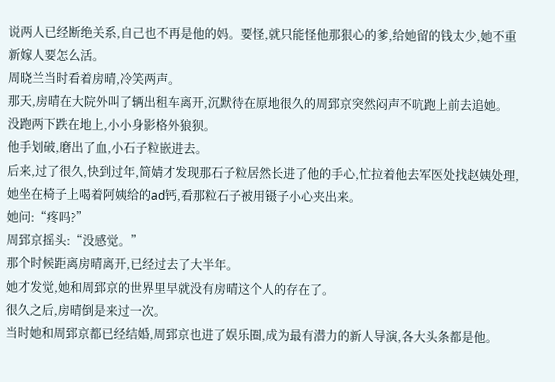说两人已经断绝关系,自己也不再是他的妈。要怪,就只能怪他那狠心的爹,给她留的钱太少,她不重新嫁人要怎么活。
周晓兰当时看着房晴,冷笑两声。
那天,房晴在大院外叫了辆出租车离开,沉默待在原地很久的周郅京突然闷声不吭跑上前去追她。
没跑两下跌在地上,小小身影格外狼狈。
他手划破,磨出了血,小石子粒嵌进去。
后来,过了很久,快到过年,简婧才发现那石子粒居然长进了他的手心,忙拉着他去军医处找赵姨处理,她坐在椅子上喝着阿姨给的ad钙,看那粒石子被用镊子小心夹出来。
她问:“疼吗?”
周郅京摇头:“没感觉。”
那个时候距离房晴离开,已经过去了大半年。
她才发觉,她和周郅京的世界里早就没有房晴这个人的存在了。
很久之后,房晴倒是来过一次。
当时她和周郅京都已经结婚,周郅京也进了娱乐圈,成为最有潜力的新人导演,各大头条都是他。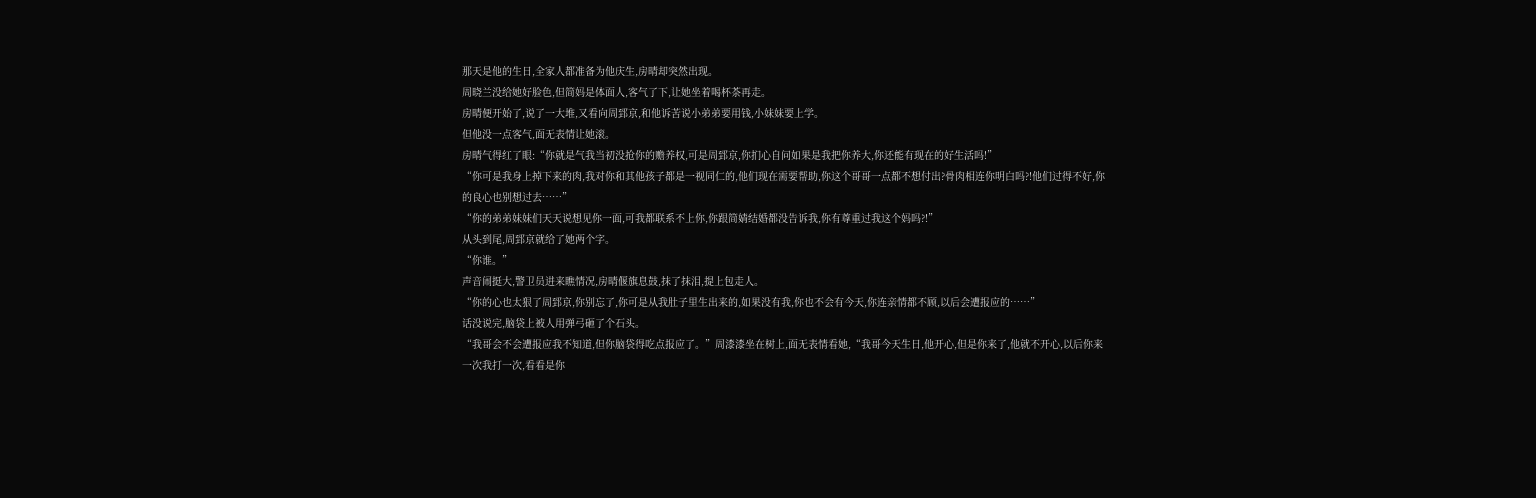那天是他的生日,全家人都准备为他庆生,房晴却突然出现。
周晓兰没给她好脸色,但简妈是体面人,客气了下,让她坐着喝杯茶再走。
房晴便开始了,说了一大堆,又看向周郅京,和他诉苦说小弟弟要用钱,小妹妹要上学。
但他没一点客气,面无表情让她滚。
房晴气得红了眼:“你就是气我当初没抢你的赡养权,可是周郅京,你扪心自问如果是我把你养大,你还能有现在的好生活吗!”
“你可是我身上掉下来的肉,我对你和其他孩子都是一视同仁的,他们现在需要帮助,你这个哥哥一点都不想付出?骨肉相连你明白吗?!他们过得不好,你的良心也别想过去……”
“你的弟弟妹妹们天天说想见你一面,可我都联系不上你,你跟简婧结婚都没告诉我,你有尊重过我这个妈吗?!”
从头到尾,周郅京就给了她两个字。
“你谁。”
声音闹挺大,警卫员进来瞧情况,房晴偃旗息鼓,抹了抹泪,提上包走人。
“你的心也太狠了周郅京,你别忘了,你可是从我肚子里生出来的,如果没有我,你也不会有今天,你连亲情都不顾,以后会遭报应的……”
话没说完,脑袋上被人用弹弓砸了个石头。
“我哥会不会遭报应我不知道,但你脑袋得吃点报应了。”周漆漆坐在树上,面无表情看她,“我哥今天生日,他开心,但是你来了,他就不开心,以后你来一次我打一次,看看是你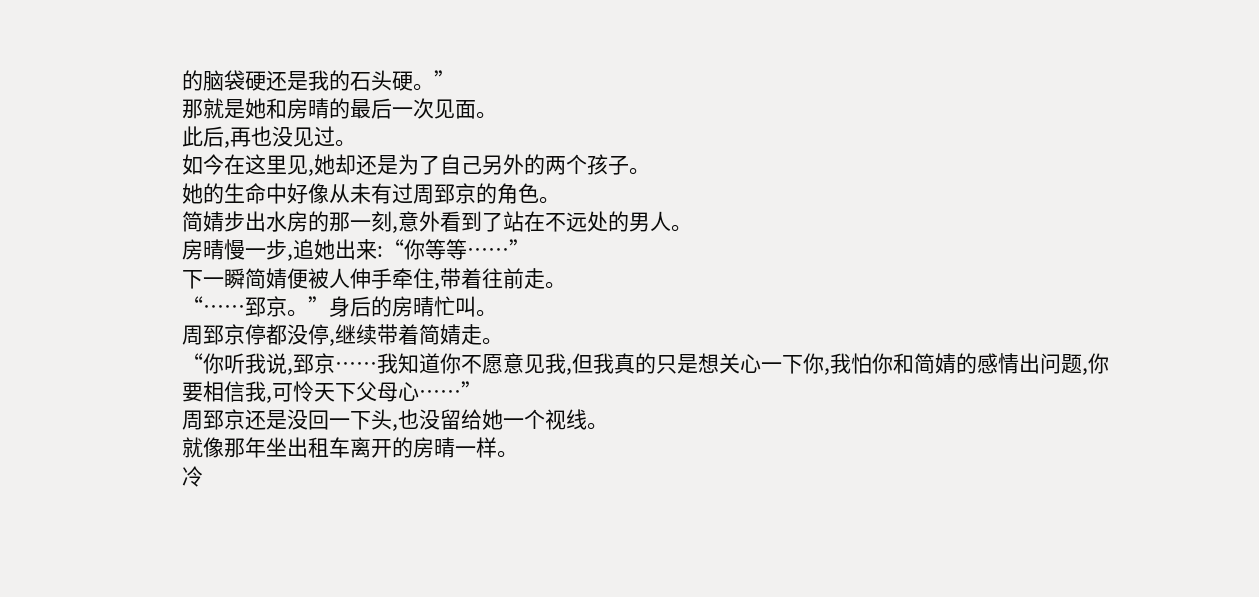的脑袋硬还是我的石头硬。”
那就是她和房晴的最后一次见面。
此后,再也没见过。
如今在这里见,她却还是为了自己另外的两个孩子。
她的生命中好像从未有过周郅京的角色。
简婧步出水房的那一刻,意外看到了站在不远处的男人。
房晴慢一步,追她出来:“你等等……”
下一瞬简婧便被人伸手牵住,带着往前走。
“……郅京。”身后的房晴忙叫。
周郅京停都没停,继续带着简婧走。
“你听我说,郅京……我知道你不愿意见我,但我真的只是想关心一下你,我怕你和简婧的感情出问题,你要相信我,可怜天下父母心……”
周郅京还是没回一下头,也没留给她一个视线。
就像那年坐出租车离开的房晴一样。
冷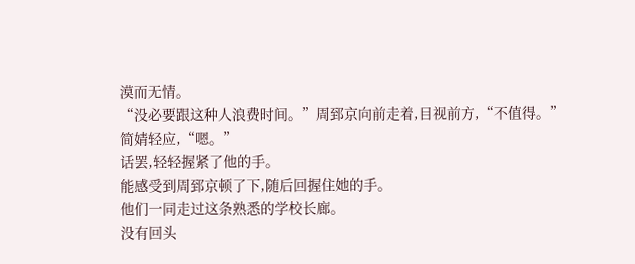漠而无情。
“没必要跟这种人浪费时间。”周郅京向前走着,目视前方,“不值得。”
简婧轻应,“嗯。”
话罢,轻轻握紧了他的手。
能感受到周郅京顿了下,随后回握住她的手。
他们一同走过这条熟悉的学校长廊。
没有回头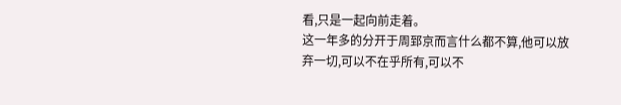看,只是一起向前走着。
这一年多的分开于周郅京而言什么都不算,他可以放弃一切,可以不在乎所有,可以不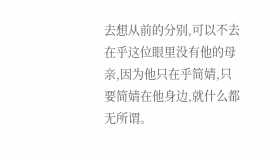去想从前的分别,可以不去在乎这位眼里没有他的母亲,因为他只在乎简婧,只要简婧在他身边,就什么都无所谓。